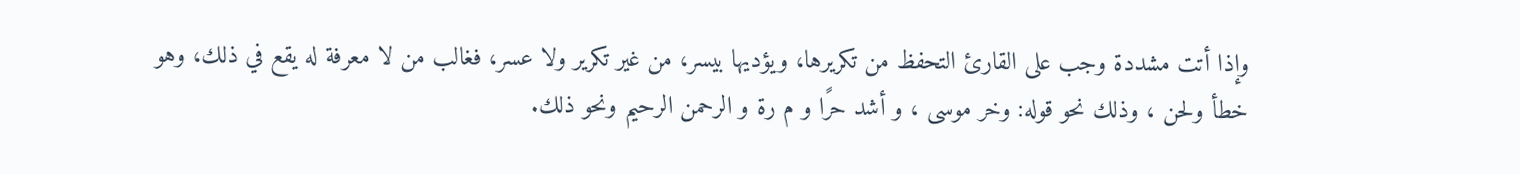وإذا أتت مشددة وجب على القارئ التحفظ من تكريرها، ويؤديها بيسر، من غير تكرير ولا عسر، فغالب من لا معرفة له يقع في ذلك، وهو خطأ ولحن ، وذلك نحو قوله: وخر موسى ، و أشد حرًا و م رة و الرحمن الرحيم ونحو ذلك.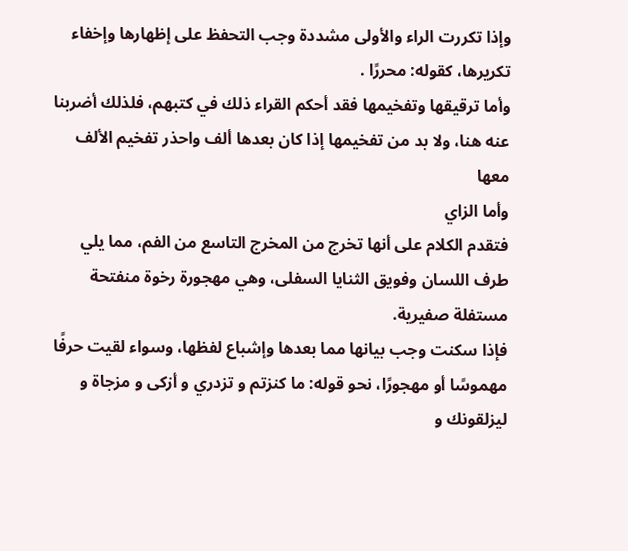وإذا تكررت الراء والأولى مشددة وجب التحفظ على إظهارها وإخفاء تكريرها، كقوله: محررًا .
وأما ترقيقها وتفخيمها فقد أحكم القراء ذلك في كتبهم، فلذلك أضربنا عنه هنا، ولا بد من تفخيمها إذا كان بعدها ألف واحذر تفخيم الألف معها
وأما الزاي
فتقدم الكلام على أنها تخرج من المخرج التاسع من الفم، مما يلي طرف اللسان وفويق الثنايا السفلى، وهي مهجورة رخوة منفتحة مستفلة صفيرية.
فإذا سكنت وجب بيانها مما بعدها وإشباع لفظها، وسواء لقيت حرفًا مهموسًا أو مهجورًا، نحو قوله: ما كنزتم و تزدري و أزكى و مزجاة و ليزلقونك و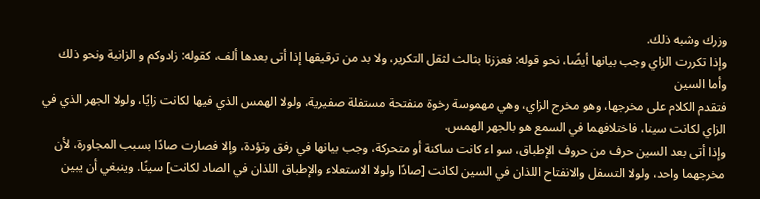وزرك وشبه ذلك.
وإذا تكررت الزاي وجب بيانها أيضًا، نحو قوله: فعززنا بثالث لثقل التكرير، ولا بد من ترقيقها إذا أتى بعدها ألف، كقوله: زادوكم و الزانية ونحو ذلك
وأما السين
فتقدم الكلام على مخرجها، وهو مخرج الزاي، وهي مهموسة رخوة منفتحة مستفلة صفيرية، ولولا الهمس الذي فيها لكانت زايًا، ولولا الجهر الذي في الزاي لكانت سينا، فاختلافهما في السمع هو بالجهر الهمس.
وإذا أتى بعد السين حرف من حروف الإطباق، سو اء كانت ساكنة أو متحركة، وجب بيانها في رفق وتؤدة، وإلا فصارت صادًا بسبب المجاورة، لأن مخرجهما واحد، ولولا التسفل والانفتاح اللذان في السين لكانت [صادًا ولولا الاستعلاء والإطباق اللذان في الصاد لكانت] سينًا. وينبغي أن يبين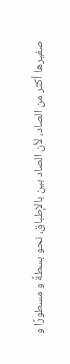صفيرها أكثر من الصاد، لأن الصاد بين بالإطباق، نحو بسطةً و مسطورًا و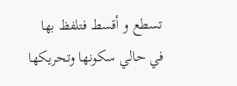تسطع و أقسط فتلفظ بها في حالي سكونها وتحريكها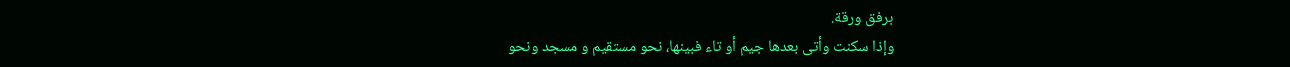برفق ورقة.
وإذا سكنت وأتى بعدها جيم أو تاء فبينها، نحو مستقيم و مسجد ونحو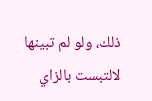ذلك، ولو لم تبينها لالتبست بالزاي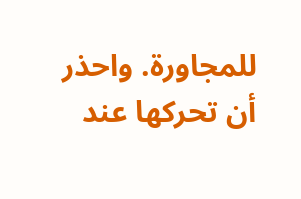للمجاورة. واحذر أن تحركها عند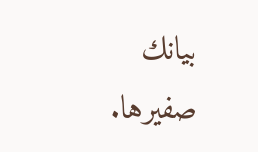بيانك صفيرها.